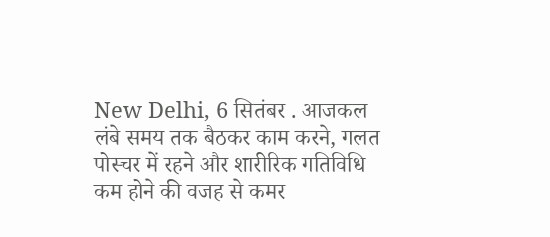New Delhi, 6 सितंबर . आजकल लंबे समय तक बैठकर काम करने, गलत पोस्चर में रहने और शारीरिक गतिविधि कम होने की वजह से कमर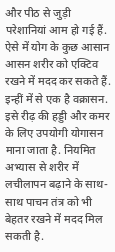और पीठ से जुड़ी परेशानियां आम हो गई हैं. ऐसे में योग के कुछ आसान आसन शरीर को एक्टिव रखने में मदद कर सकते हैं. इन्हीं में से एक है वक्रासन.
इसे रीढ़ की हड्डी और कमर के लिए उपयोगी योगासन माना जाता है. नियमित अभ्यास से शरीर में लचीलापन बढ़ाने के साथ-साथ पाचन तंत्र को भी बेहतर रखने में मदद मिल सकती है.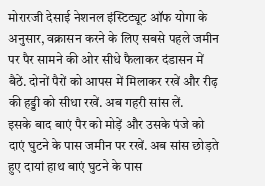मोरारजी देसाई नेशनल इंस्टिट्यूट ऑफ योगा के अनुसार, वक्रासन करने के लिए सबसे पहले जमीन पर पैर सामने की ओर सीधे फैलाकर दंडासन में बैठें. दोनों पैरों को आपस में मिलाकर रखें और रीढ़ की हड्डी को सीधा रखें. अब गहरी सांस लें.
इसके बाद बाएं पैर को मोड़ें और उसके पंजे को दाएं घुटने के पास जमीन पर रखें. अब सांस छोड़ते हुए दायां हाथ बाएं घुटने के पास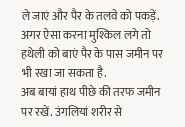ले जाएं और पैर के तलवे को पकड़ें. अगर ऐसा करना मुश्किल लगे तो हथेली को बाएं पैर के पास जमीन पर भी रखा जा सकता है.
अब बायां हाथ पीछे की तरफ जमीन पर रखें. उंगलियां शरीर से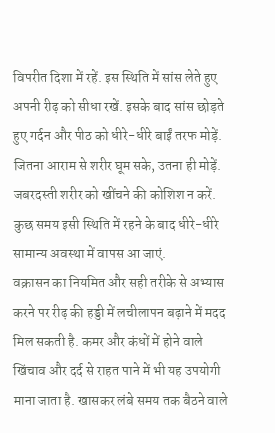विपरीत दिशा में रहें. इस स्थिति में सांस लेते हुए अपनी रीढ़ को सीधा रखें. इसके बाद सांस छोड़ते हुए गर्दन और पीठ को धीरे-धीरे बाईं तरफ मोड़ें. जितना आराम से शरीर घूम सके, उतना ही मोड़ें. जबरदस्ती शरीर को खींचने की कोशिश न करें. कुछ समय इसी स्थिति में रहने के बाद धीरे-धीरे सामान्य अवस्था में वापस आ जाएं.
वक्रासन का नियमित और सही तरीके से अभ्यास करने पर रीढ़ की हड्डी में लचीलापन बढ़ाने में मदद मिल सकती है. कमर और कंधों में होने वाले खिंचाव और दर्द से राहत पाने में भी यह उपयोगी माना जाता है. खासकर लंबे समय तक बैठने वाले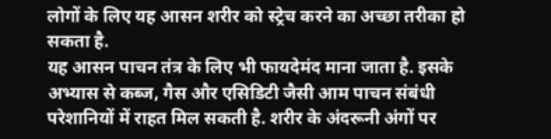लोगों के लिए यह आसन शरीर को स्ट्रेच करने का अच्छा तरीका हो सकता है.
यह आसन पाचन तंत्र के लिए भी फायदेमंद माना जाता है. इसके अभ्यास से कब्ज, गैस और एसिडिटी जैसी आम पाचन संबंधी परेशानियों में राहत मिल सकती है. शरीर के अंदरूनी अंगों पर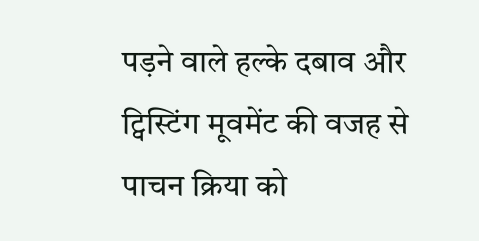पड़ने वाले हल्के दबाव और ट्विस्टिंग मूवमेंट की वजह से पाचन क्रिया को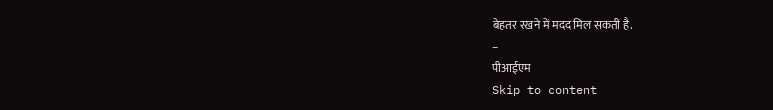बेहतर रखने में मदद मिल सकती है.
–
पीआईएम
Skip to content